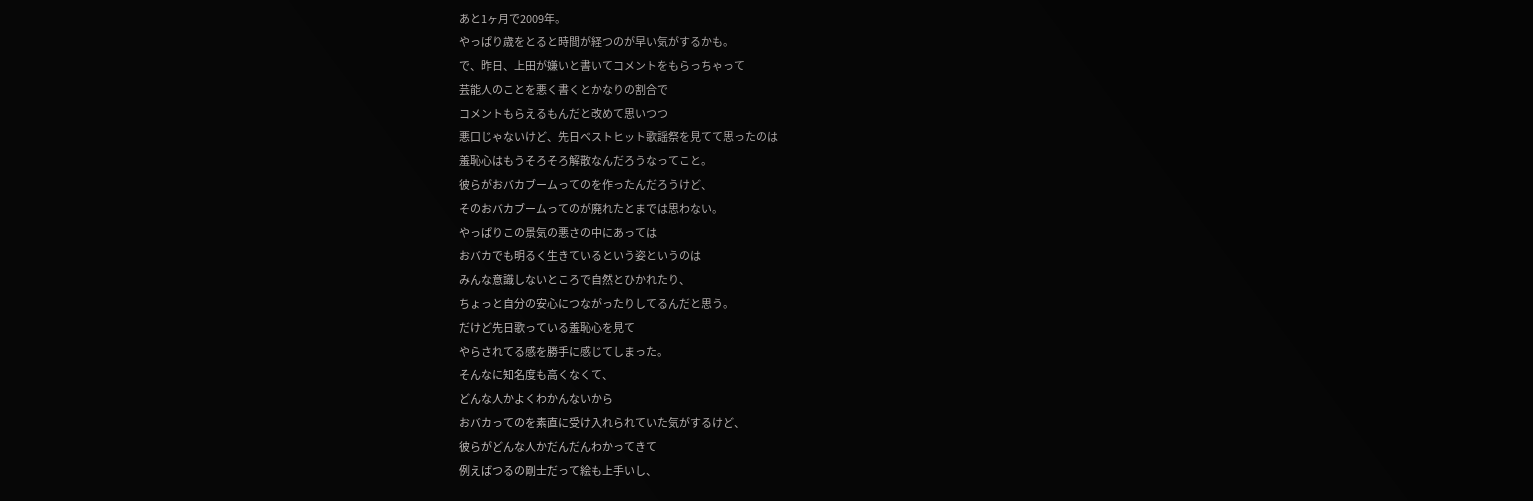あと1ヶ月で2009年。
やっぱり歳をとると時間が経つのが早い気がするかも。
で、昨日、上田が嫌いと書いてコメントをもらっちゃって
芸能人のことを悪く書くとかなりの割合で
コメントもらえるもんだと改めて思いつつ
悪口じゃないけど、先日ベストヒット歌謡祭を見てて思ったのは
羞恥心はもうそろそろ解散なんだろうなってこと。
彼らがおバカブームってのを作ったんだろうけど、
そのおバカブームってのが廃れたとまでは思わない。
やっぱりこの景気の悪さの中にあっては
おバカでも明るく生きているという姿というのは
みんな意識しないところで自然とひかれたり、
ちょっと自分の安心につながったりしてるんだと思う。
だけど先日歌っている羞恥心を見て
やらされてる感を勝手に感じてしまった。
そんなに知名度も高くなくて、
どんな人かよくわかんないから
おバカってのを素直に受け入れられていた気がするけど、
彼らがどんな人かだんだんわかってきて
例えばつるの剛士だって絵も上手いし、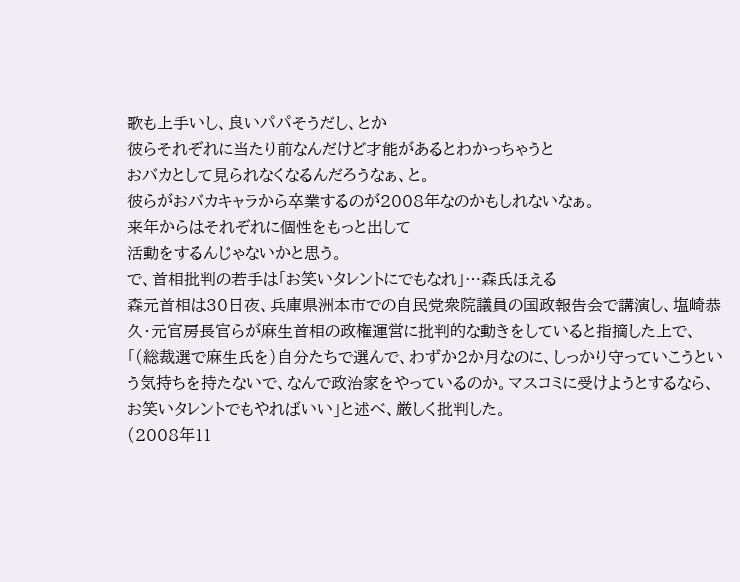歌も上手いし、良いパパそうだし、とか
彼らそれぞれに当たり前なんだけど才能があるとわかっちゃうと
おバカとして見られなくなるんだろうなぁ、と。
彼らがおバカキャラから卒業するのが2008年なのかもしれないなぁ。
来年からはそれぞれに個性をもっと出して
活動をするんじゃないかと思う。
で、首相批判の若手は「お笑いタレントにでもなれ」…森氏ほえる
森元首相は30日夜、兵庫県洲本市での自民党衆院議員の国政報告会で講演し、塩崎恭久・元官房長官らが麻生首相の政権運営に批判的な動きをしていると指摘した上で、「(総裁選で麻生氏を)自分たちで選んで、わずか2か月なのに、しっかり守っていこうという気持ちを持たないで、なんで政治家をやっているのか。マスコミに受けようとするなら、お笑いタレントでもやればいい」と述べ、厳しく批判した。
(2008年11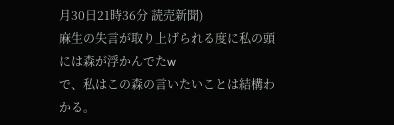月30日21時36分 読売新聞)
麻生の失言が取り上げられる度に私の頭には森が浮かんでたw
で、私はこの森の言いたいことは結構わかる。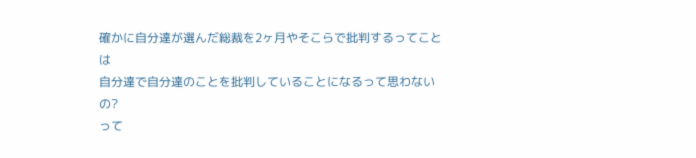確かに自分達が選んだ総裁を2ヶ月やそこらで批判するってことは
自分達で自分達のことを批判していることになるって思わないの?
って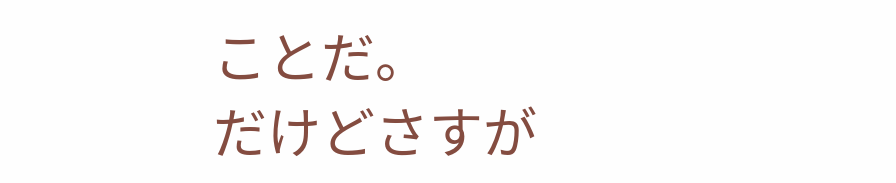ことだ。
だけどさすが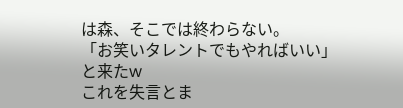は森、そこでは終わらない。
「お笑いタレントでもやればいい」と来たw
これを失言とま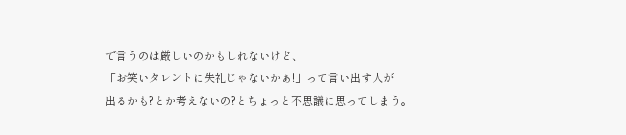で言うのは厳しいのかもしれないけど、
「お笑いタレントに失礼じゃないかぁ!」って言い出す人が
出るかも?とか考えないの?とちょっと不思議に思ってしまう。